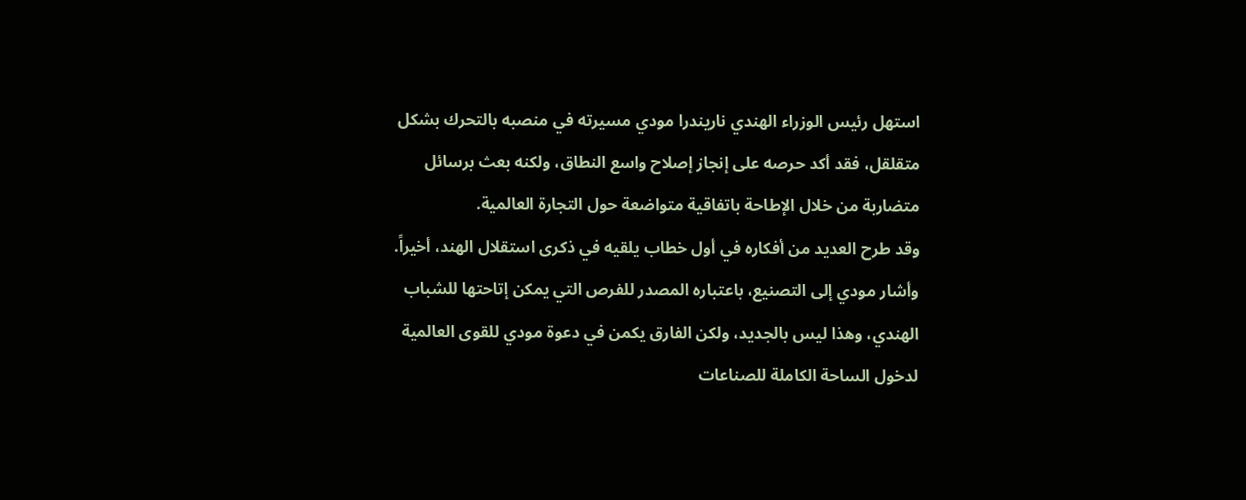استهل رئيس الوزراء الهندي ناريندرا مودي مسيرته في منصبه بالتحرك بشكل متقلقل، فقد أكد حرصه على إنجاز إصلاح واسع النطاق، ولكنه بعث برسائل متضاربة من خلال الإطاحة باتفاقية متواضعة حول التجارة العالمية.
وقد طرح العديد من أفكاره في أول خطاب يلقيه في ذكرى استقلال الهند، أخيراً.
وأشار مودي إلى التصنيع، باعتباره المصدر للفرص التي يمكن إتاحتها للشباب الهندي، وهذا ليس بالجديد، ولكن الفارق يكمن في دعوة مودي للقوى العالمية لدخول الساحة الكاملة للصناعات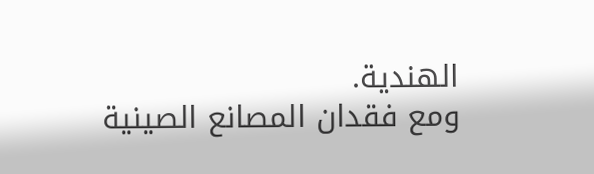الهندية.
ومع فقدان المصانع الصينية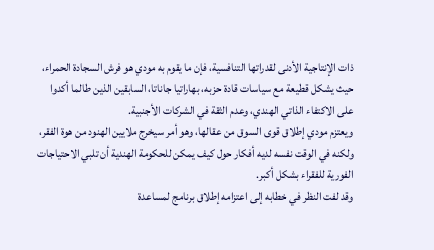ذات الإنتاجية الأدنى لقدراتها التنافسية، فإن ما يقوم به مودي هو فرش السجادة الحمراء، حيث يشكل قطيعة مع سياسات قادة حزبه، بهاراتيا جاناتا، السابقين الذين طالما أكدوا على الاكتفاء الذاتي الهندي، وعدم الثقة في الشركات الأجنبية.
ويعتزم مودي إطلاق قوى السوق من عقالها، وهو أمر سيخرج ملايين الهنود من هوة الفقر، ولكنه في الوقت نفسه لديه أفكار حول كيف يمكن للحكومة الهندية أن تلبي الاحتياجات الفورية للفقراء بشكل أكبر.
وقد لفت النظر في خطابه إلى اعتزامه إطلاق برنامج لمساعدة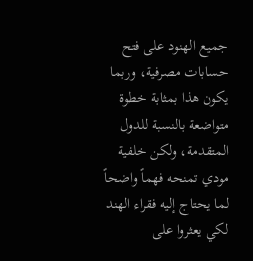جميع الهنود على فتح حسابات مصرفية، وربما يكون هذا بمثابة خطوة متواضعة بالنسبة للدول المتقدمة، ولكن خلفية مودي تمنحه فهماً واضحاً لما يحتاج إليه فقراء الهند لكي يعثروا على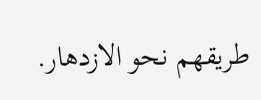طريقهم نحو الازدهار.